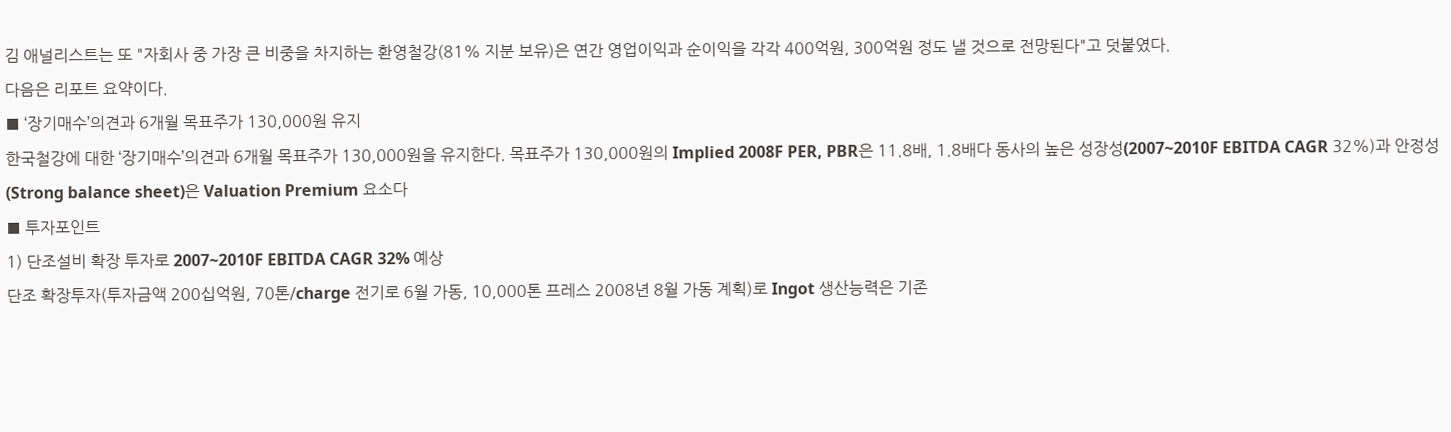김 애널리스트는 또 "자회사 중 가장 큰 비중을 차지하는 환영철강(81% 지분 보유)은 연간 영업이익과 순이익을 각각 400억원, 300억원 정도 낼 것으로 전망된다"고 덧붙였다.
다음은 리포트 요약이다.
■ ‘장기매수’의견과 6개월 목표주가 130,000원 유지
한국철강에 대한 ‘장기매수’의견과 6개월 목표주가 130,000원을 유지한다. 목표주가 130,000원의 Implied 2008F PER, PBR은 11.8배, 1.8배다 동사의 높은 성장성(2007~2010F EBITDA CAGR 32%)과 안정성(Strong balance sheet)은 Valuation Premium 요소다
■ 투자포인트
1) 단조설비 확장 투자로 2007~2010F EBITDA CAGR 32% 예상
단조 확장투자(투자금액 200십억원, 70톤/charge 전기로 6월 가동, 10,000톤 프레스 2008년 8월 가동 계획)로 Ingot 생산능력은 기존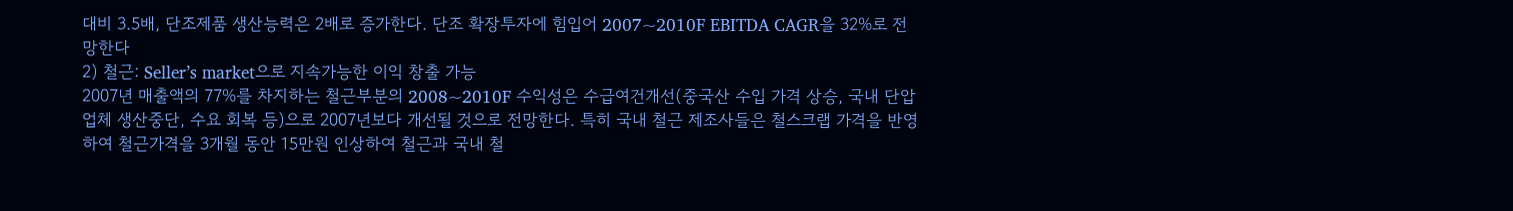대비 3.5배, 단조제품 생산능력은 2배로 증가한다. 단조 확장투자에 힘입어 2007~2010F EBITDA CAGR을 32%로 전망한다
2) 철근: Seller’s market으로 지속가능한 이익 창출 가능
2007년 매출액의 77%를 차지하는 철근부분의 2008~2010F 수익성은 수급여건개선(중국산 수입 가격 상승, 국내 단압업체 생산중단, 수요 회복 등)으로 2007년보다 개선될 것으로 전망한다. 특히 국내 철근 제조사들은 철스크랩 가격을 반영하여 철근가격을 3개월 동안 15만원 인상하여 철근과 국내 철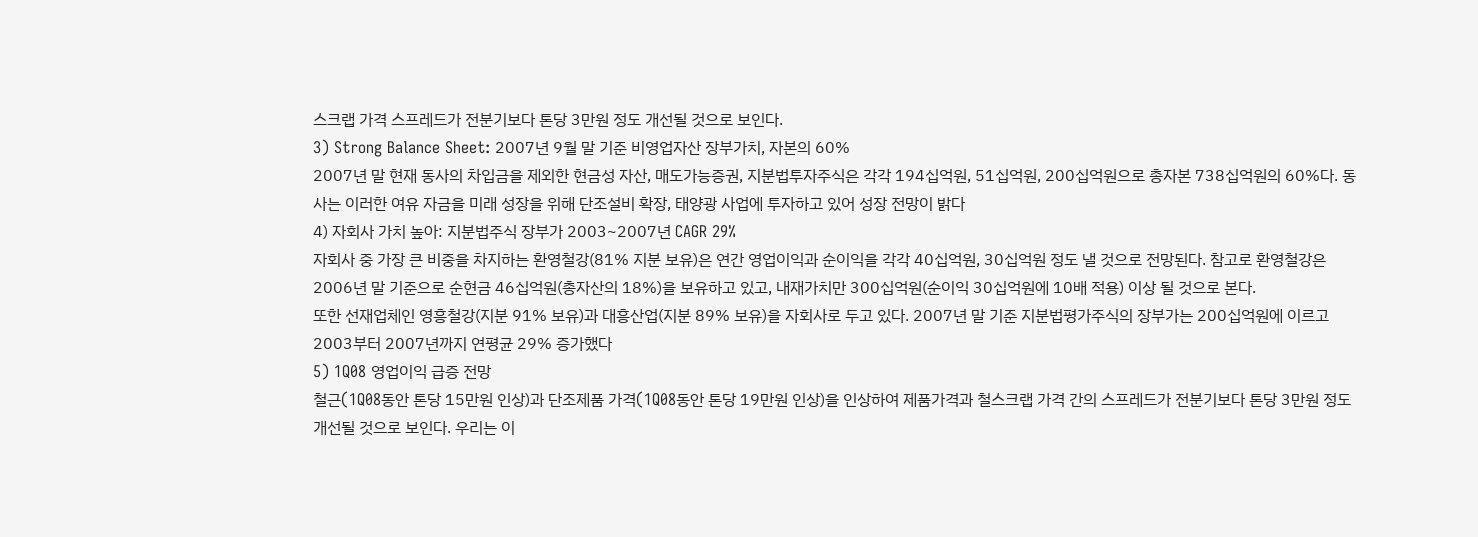스크랩 가격 스프레드가 전분기보다 톤당 3만원 정도 개선될 것으로 보인다.
3) Strong Balance Sheet: 2007년 9월 말 기준 비영업자산 장부가치, 자본의 60%
2007년 말 현재 동사의 차입금을 제외한 현금성 자산, 매도가능증권, 지분법투자주식은 각각 194십억원, 51십억원, 200십억원으로 총자본 738십억원의 60%다. 동사는 이러한 여유 자금을 미래 성장을 위해 단조설비 확장, 태양광 사업에 투자하고 있어 성장 전망이 밝다
4) 자회사 가치 높아: 지분법주식 장부가 2003~2007년 CAGR 29%
자회사 중 가장 큰 비중을 차지하는 환영철강(81% 지분 보유)은 연간 영업이익과 순이익을 각각 40십억원, 30십억원 정도 낼 것으로 전망된다. 참고로 환영철강은 2006년 말 기준으로 순현금 46십억원(총자산의 18%)을 보유하고 있고, 내재가치만 300십억원(순이익 30십억원에 10배 적용) 이상 될 것으로 본다.
또한 선재업체인 영흥철강(지분 91% 보유)과 대흥산업(지분 89% 보유)을 자회사로 두고 있다. 2007년 말 기준 지분법평가주식의 장부가는 200십억원에 이르고 2003부터 2007년까지 연평균 29% 증가했다
5) 1Q08 영업이익 급증 전망
철근(1Q08동안 톤당 15만원 인상)과 단조제품 가격(1Q08동안 톤당 19만원 인상)을 인상하여 제품가격과 철스크랩 가격 간의 스프레드가 전분기보다 톤당 3만원 정도 개선될 것으로 보인다. 우리는 이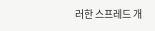러한 스프레드 개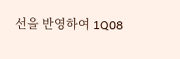선을 반영하여 1Q08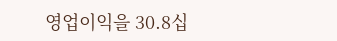영업이익을 30.8십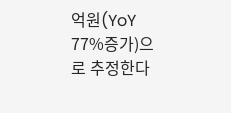억원(YoY 77%증가)으로 추정한다